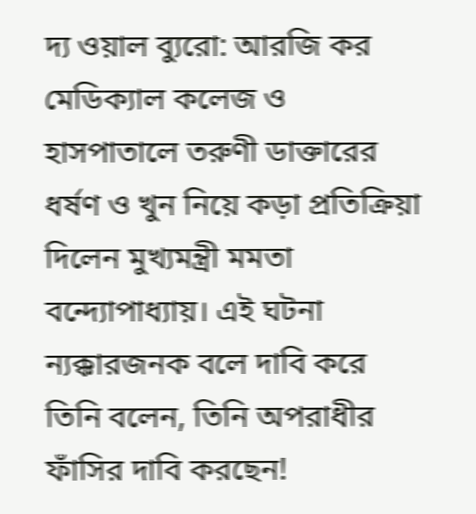দ্য ওয়াল ব্যুরো: আরজি কর মেডিক্যাল কলেজ ও হাসপাতালে তরুণী ডাক্তারের ধর্ষণ ও খুন নিয়ে কড়া প্রতিক্রিয়া দিলেন মুখ্যমন্ত্রী মমতা বন্দ্যোপাধ্যায়। এই ঘটনা ন্যক্কারজনক বলে দাবি করে তিনি বলেন, তিনি অপরাধীর ফাঁসির দাবি করছেন!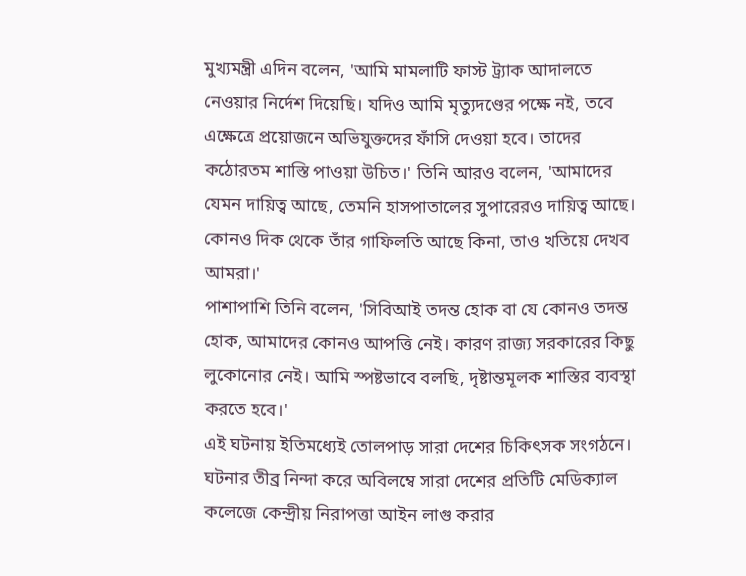মুখ্যমন্ত্রী এদিন বলেন, 'আমি মামলাটি ফাস্ট ট্র্যাক আদালতে নেওয়ার নির্দেশ দিয়েছি। যদিও আমি মৃত্যুদণ্ডের পক্ষে নই, তবে এক্ষেত্রে প্রয়োজনে অভিযুক্তদের ফাঁসি দেওয়া হবে। তাদের কঠোরতম শাস্তি পাওয়া উচিত।' তিনি আরও বলেন, 'আমাদের যেমন দায়িত্ব আছে, তেমনি হাসপাতালের সুপারেরও দায়িত্ব আছে। কোনও দিক থেকে তাঁর গাফিলতি আছে কিনা, তাও খতিয়ে দেখব আমরা।'
পাশাপাশি তিনি বলেন, 'সিবিআই তদন্ত হোক বা যে কোনও তদন্ত হোক, আমাদের কোনও আপত্তি নেই। কারণ রাজ্য সরকারের কিছু লুকোনোর নেই। আমি স্পষ্টভাবে বলছি, দৃষ্টান্তমূলক শাস্তির ব্যবস্থা করতে হবে।'
এই ঘটনায় ইতিমধ্যেই তোলপাড় সারা দেশের চিকিৎসক সংগঠনে। ঘটনার তীব্র নিন্দা করে অবিলম্বে সারা দেশের প্রতিটি মেডিক্যাল কলেজে কেন্দ্রীয় নিরাপত্তা আইন লাগু করার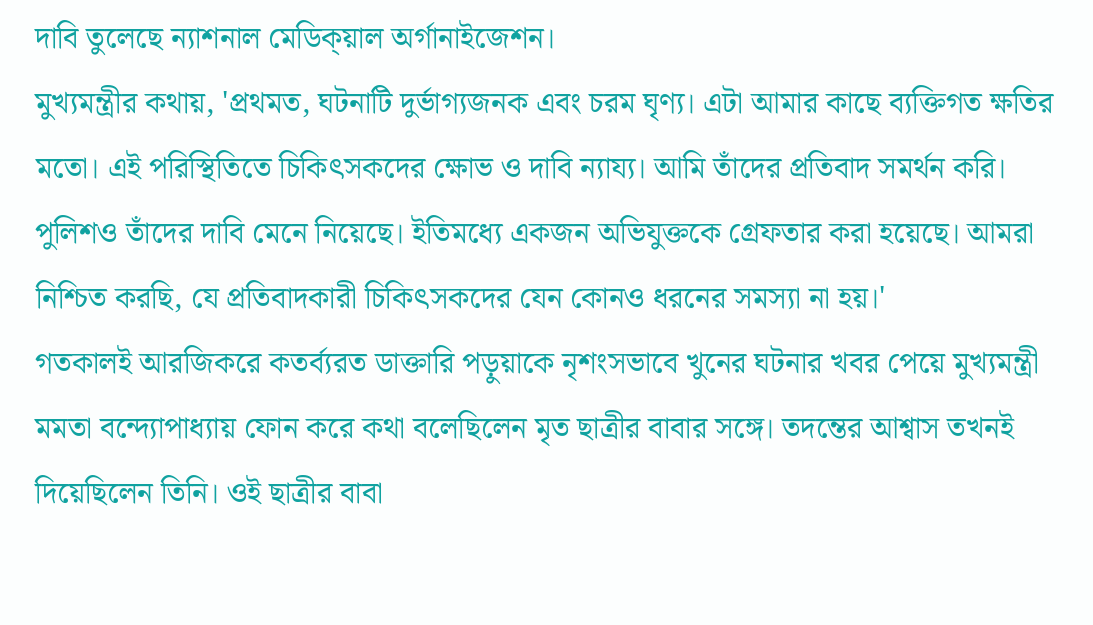দাবি তুলেছে ন্যাশনাল মেডিক্য়াল অর্গানাইজেশন।
মুখ্যমন্ত্রীর কথায়, 'প্রথমত, ঘটনাটি দুর্ভাগ্যজনক এবং চরম ঘৃণ্য। এটা আমার কাছে ব্যক্তিগত ক্ষতির মতো। এই পরিস্থিতিতে চিকিৎসকদের ক্ষোভ ও দাবি ন্যায্য। আমি তাঁদের প্রতিবাদ সমর্থন করি। পুলিশও তাঁদের দাবি মেনে নিয়েছে। ইতিমধ্যে একজন অভিযুক্তকে গ্রেফতার করা হয়েছে। আমরা নিশ্চিত করছি, যে প্রতিবাদকারী চিকিৎসকদের যেন কোনও ধরনের সমস্যা না হয়।'
গতকালই আরজিকরে কতর্ব্যরত ডাক্তারি পড়ুয়াকে নৃশংসভাবে খুনের ঘটনার খবর পেয়ে মুখ্যমন্ত্রী মমতা বন্দ্যোপাধ্যায় ফোন করে কথা বলেছিলেন মৃত ছাত্রীর বাবার সঙ্গে। তদন্তের আশ্বাস তখনই দিয়েছিলেন তিনি। ওই ছাত্রীর বাবা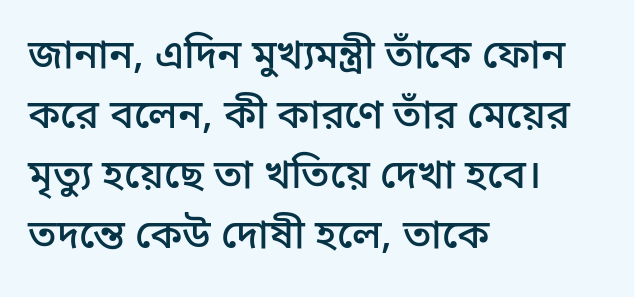জানান, এদিন মুখ্যমন্ত্রী তাঁকে ফোন করে বলেন, কী কারণে তাঁর মেয়ের মৃত্যু হয়েছে তা খতিয়ে দেখা হবে। তদন্তে কেউ দোষী হলে, তাকে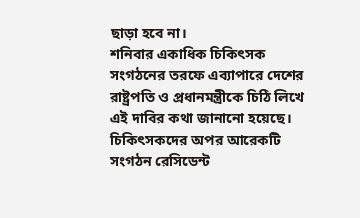ছাড়া হবে না।
শনিবার একাধিক চিকিৎসক সংগঠনের তরফে এব্যাপারে দেশের রাষ্ট্রপতি ও প্রধানমন্ত্রীকে চিঠি লিখে এই দাবির কথা জানানো হয়েছে। চিকিৎসকদের অপর আরেকটি সংগঠন রেসিডেন্ট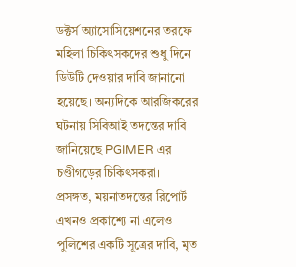ডক্টর্স অ্যাসোসিয়েশনের তরফে মহিলা চিকিৎসকদের শুধু দিনে ডিউটি দেওয়ার দাবি জানানো হয়েছে। অন্যদিকে আরজিকরের ঘটনায় সিবিআই তদন্তের দাবি জানিয়েছে PGIMER এর চণ্ডীগড়ের চিকিৎসকরা।
প্রসঙ্গত, ময়নাতদন্তের রিপোর্ট এখনও প্রকাশ্যে না এলেও পুলিশের একটি সূত্রের দাবি, মৃত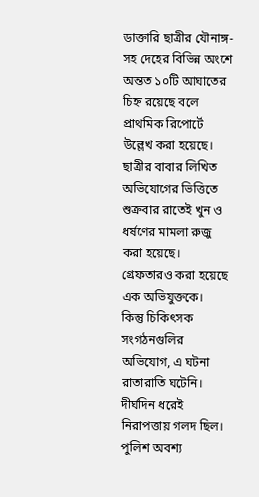ডাক্তারি ছাত্রীর যৌনাঙ্গ-সহ দেহের বিভিন্ন অংশে অন্তত ১০টি আঘাতের চিহ্ন রয়েছে বলে প্রাথমিক রিপোর্টে উল্লেখ করা হয়েছে। ছাত্রীর বাবার লিখিত অভিযোগের ভিত্তিতে শুক্রবার রাতেই খুন ও ধর্ষণের মামলা রুজু করা হয়েছে। গ্রেফতারও করা হয়েছে এক অভিযুক্তকে।
কিন্তু চিকিৎসক সংগঠনগুলির অভিযোগ, এ ঘটনা রাতারাতি ঘটেনি। দীর্ঘদিন ধরেই নিরাপত্তায় গলদ ছিল। পুলিশ অবশ্য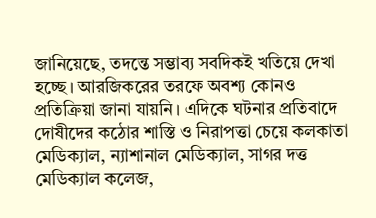জানিয়েছে, তদন্তে সম্ভাব্য সবদিকই খতিয়ে দেখা হচ্ছে। আরজিকরের তরফে অবশ্য কোনও প্রতিক্রিয়া জানা যায়নি। এদিকে ঘটনার প্রতিবাদে দোষীদের কঠোর শাস্তি ও নিরাপত্তা চেয়ে কলকাতা মেডিক্যাল, ন্যাশানাল মেডিক্যাল, সাগর দত্ত মেডিক্যাল কলেজ,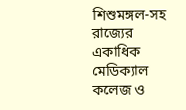শিশুমঙ্গল-সহ রাজ্যের একাধিক মেডিক্যাল কলেজ ও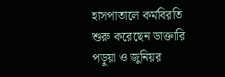হাসপাতালে কর্মবিরতি শুরু করেছেন ডাক্তারি পড়ুয়া ও জুনিয়র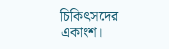চিকিৎসদের একাংশ।